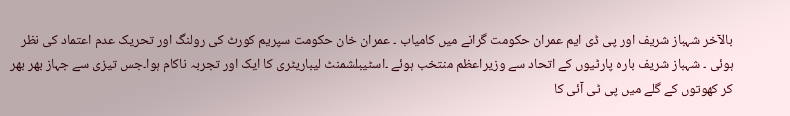بالآخر شہباز شریف اور پی ڈی ایم عمران حکومت گرانے میں کامیاب ۔ عمران خان حکومت سپریم کورٹ کی رولنگ اور تحریک عدم اعتماد کی نظر ہوئی ۔ شہباز شریف بارہ پارٹیوں کے اتحاد سے وزیراعظم منتخب ہوئے ۔اسٹیبلشمنٹ لیباریٹری کا ایک اور تجربہ ناکام ہوا۔جس تیزی سے جہاز بھر بھر کر کھوتوں کے گلے میں پی ٹی آئی کا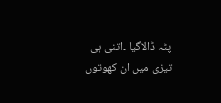پٹہ ڈالاگیا ۔اتنی ہی تیزی میں ان کھوتوں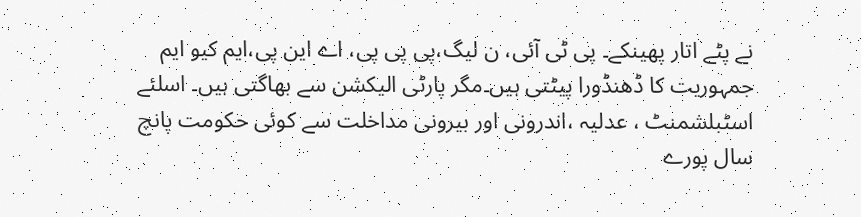نے پٹے اتار پھینکے۔ پی ٹی آئی، ن لیگ،پی پی پی، اے این پی،ایم کیو ایم جمہوریت کا ڈھنڈورا پیٹتی ہیں۔مگر پارٹی الیکشن سے بھاگتی ہیں۔ اسلئے اسٹبلشمنٹ ، عدلیہ ،اندرونی اور بیرونی مداخلت سے کوئی حکومت پانچ سال پورے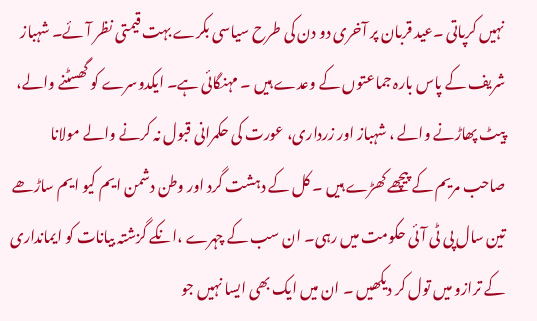نہیں کرپاتی ۔عید قربان پر آخری دو دن کی طرح سیاسی بکرے بہت قیمتی نظر آئے۔ شہباز شریف کے پاس بارہ جماعتوں کے وعدے ہیں ۔ مہنگائی ہے۔ ایکدوسرے کو گھسٹنے والے، پیٹ پھاڑنے والے ، شہباز اور زرداری، عورت کی حکمرانی قبول نہ کرنے والے مولانا صاحب مریم کے پیچھے کھڑے ہیں ۔ کل کے دہشت گرد اور وطن دشمن ایم کیو ایم ساڑھے تین سال پی ٹی آئی حکومت میں رہی۔ ان سب کے چہرے ،انکے گزشتہ بیانات کو ایمانداری کے ترازو میں تول کر دیکھیں ۔ ان میں ایک بھی ایسا نہیں جو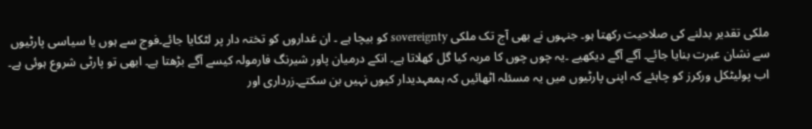ملکی تقدیر بدلنے کی صلاحیت رکھتا ہو۔ جنہوں نے بھی آج تک ملکی sovereignty کو بیچا ہے ۔ ان غداروں کو تختہ دار پر لٹکایا جائے۔فوج سے ہوں یا سیاسی پارٹیوں سے نشان عبرت بنایا جائے۔ آگے آگے دیکھیے ۔یہ چوں چوں کا مربہ کیا گل کھلاتا ہے۔ انکے درمیان پاور شیرنگ فارمولہ کیسے آگے بڑھتا ہے۔ ابھی تو پارٹی شروع ہوئی ہے۔ اب پولیٹکل ورکرز کو چاہئے کہ اپنی پارٹیوں میں یہ مسئلہ اٹھائیں کہ ہمعہدیدار کیوں نہیں بن سکتے۔زرداری اور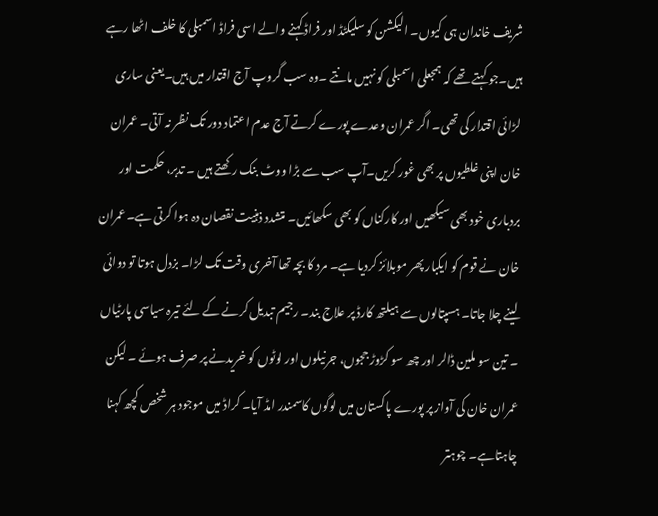شریف خاندان ہی کیوں۔ الیکشن کو سلیکٹڈ اور فراڈ کہنے والے اسی فراڈ اسمبلی کا خلف اٹھا رہے ہیں۔جو کہتے تھے کہ ہمجعلی اسمبلی کو نہیں مانتے ۔وہ سب گروپ آج اقتدار میں ہیں۔یعنی ساری لڑائی اقتدار کی تھی۔ اگر عمران وعدے پورے کرتے آج عدم اعتماد دور تک نظر نہ آتی۔ عمران خان اپنی غلطیوں پر بھی غور کریں۔آپ سب سے بڑا ووٹ بنک رکھتے ہیں ۔ تدبر، حکمت اور بردباری خود بھی سیکھیں اور کارکناں کو بھی سکھائیں۔ متشدد ذہنیت نقصان دہ ہوا کرتی ہے۔عمران خان نے قوم کو ایکبار پھر موبلائز کردیا ہے۔ مرد کا بچہ تھا آخری وقت تک لڑا۔ بزدل ہوتا تو دوائی لینے چلا جاتا۔ ہسپتالوں سے ہیلتھ کارڈ پر علاج بند۔ رجیم تبدیل کرنے کے لئے تیرہ سیاسی پارٹیاں ۔ تین سو ملین ڈالر اور چھ سو کڑوڑ ججوں، جرنیلوں اور لوٹوں کو خریدنے پر صرف ہوئے ۔ لیکن عمران خان کی آواز پر پورے پاکستان میں لوگوں کاسمندر امڈ آیا۔ کراڈ میں موجود ہر شخص کچھ کہنا چاہتاہے۔ چوہتر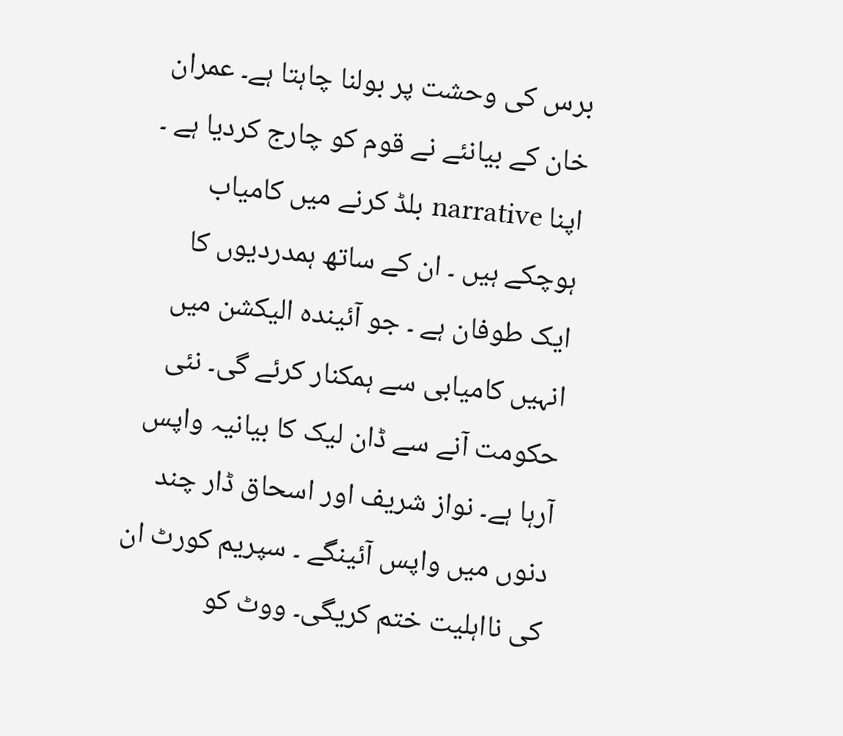برس کی وحشت پر بولنا چاہتا ہے۔ عمران خان کے بیانئے نے قوم کو چارج کردیا ہے ۔ اپنا narrative بلڈ کرنے میں کامیاب ہوچکے ہیں ۔ ان کے ساتھ ہمدردیوں کا ایک طوفان ہے ۔ جو آئیندہ الیکشن میں انہیں کامیابی سے ہمکنار کرئے گی۔ نئی حکومت آنے سے ڈان لیک کا بیانیہ واپس آرہا ہے۔ نواز شریف اور اسحاق ڈار چند دنوں میں واپس آئینگے ۔ سپریم کورٹ ان کی نااہلیت ختم کریگی۔ ووٹ کو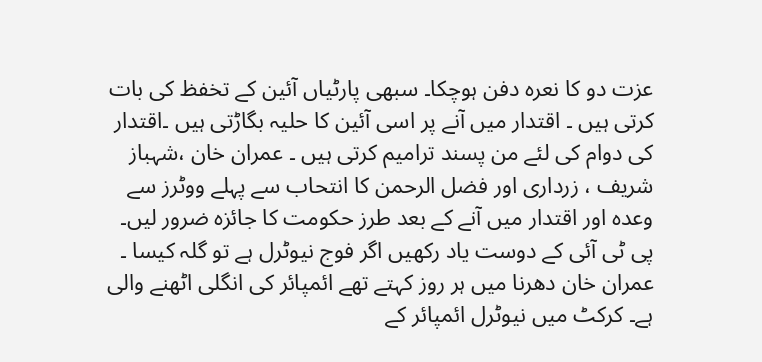عزت دو کا نعرہ دفن ہوچکا۔ سبھی پارٹیاں آئین کے تخفظ کی بات کرتی ہیں ۔ اقتدار میں آنے پر اسی آئین کا حلیہ بگاڑتی ہیں ۔اقتدار کی دوام کی لئے من پسند ترامیم کرتی ہیں ۔ عمران خان ،شہباز شریف ، زرداری اور فضل الرحمن کا انتحاب سے پہلے ووٹرز سے وعدہ اور اقتدار میں آنے کے بعد طرز حکومت کا جائزہ ضرور لیں۔
پی ٹی آئی کے دوست یاد رکھیں اگر فوج نیوٹرل ہے تو گلہ کیسا ۔ عمران خان دھرنا میں ہر روز کہتے تھے ائمپائر کی انگلی اٹھنے والی ہے۔ کرکٹ میں نیوٹرل ائمپائر کے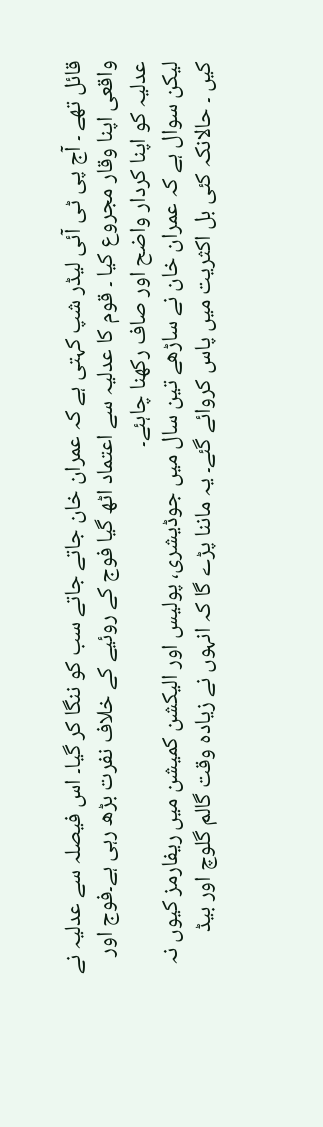قائل تھے ۔ آج پی ٹی آئی لیڈر شپ کہتی ہے کہ عمران خان جاتے جاتے سب کو ننگا کر گیا۔ اس فیصلہ سے عدلیہ نے واقعی اپنا وقار مجروع کیا ۔ قوم کا عدلیہ سے اعتماد اٹھ گیا فوج کے روئیے کے خلاف نفرت بڑھ رہی ہے۔فوج اور عدلیہ کو اپنا کردار واضح اور صاف رکھنا چاہئے۔
لیکن سوال ہے کہ عمران خان نے ساڑھے تین سال میں جوڈیشری، پولیس اور الیکشن کمیشن میں ریفارمز کیوں نہ کیں ۔ حالانکہ کئی بل اکثریت میں پاس کروائے گئے۔ یہ ماننا پڑے گا کہ انہوں نے زیادہ وقت گالم گلوچ اور بیڈ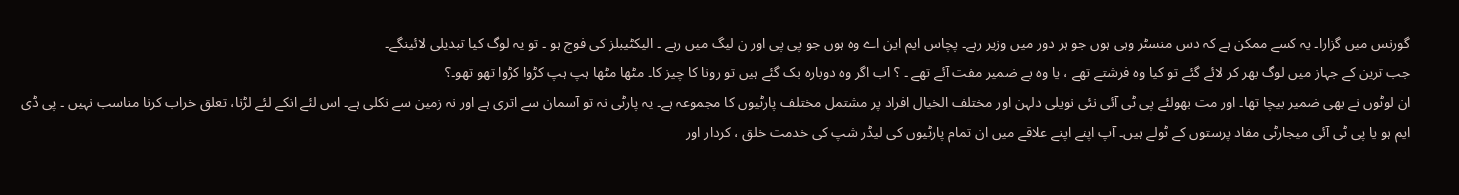گورنس میں گزارا۔ یہ کسے ممکن ہے کہ دس منسٹر وہی ہوں جو ہر دور میں وزیر رہے۔ پچاس ایم این اے وہ ہوں جو پی پی اور ن لیگ میں رہے ۔ الیکٹیبلز کی فوج ہو ۔ تو یہ لوگ کیا تبدیلی لائینگے۔
جب ترین کے جہاز میں لوگ بھر کر لائے گئے تو کیا وہ فرشتے تھے ، یا وہ بے ضمیر مفت آئے تھے ۔ ؟ اب اگر وہ دوبارہ بک گئے ہیں تو رونا کا چیز کا۔ مٹھا مٹھا ہپ ہپ کڑوا کڑوا تھو تھو۔؟
ان لوٹوں نے بھی ضمیر بیچا تھا۔ اور مت بھولئے پی ٹی آئی نئی نویلی دلہن اور مختلف الخیال افراد پر مشتمل مختلف پارٹیوں کا مجموعہ ہے۔ یہ پارٹی نہ تو آسمان سے اتری ہے اور نہ زمین سے نکلی ہے۔ اس لئے انکے لئے لڑنا، تعلق خراب کرنا مناسب نہیں ۔ پی ڈی ایم ہو یا پی ٹی آئی میجارٹی مفاد پرستوں کے ٹولے ہیں۔ آپ اپنے اپنے علاقے میں ان تمام پارٹیوں کی لیڈر شپ کی خدمت خلق ، کردار اور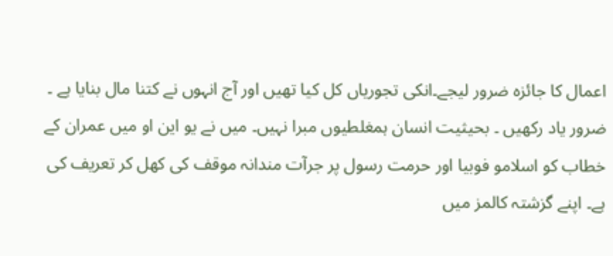اعمال کا جائزہ ضرور لیجے۔انکی تجوریاں کل کیا تھیں اور آج انہوں نے کتنا مال بنایا ہے ۔ ضرور یاد رکھیں ۔ بحیثیت انسان ہمغلطیوں مبرا نہیں۔ میں نے یو این او میں عمران کے خطاب کو اسلامو فوبیا اور حرمت رسول پر جرآت مندانہ موقف کی کھل کر تعریف کی ہے۔ اپنے گزشتہ کالمز میں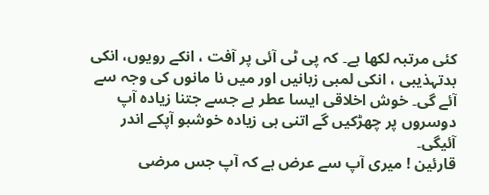کئی مرتبہ لکھا ہے۔ کہ پی ٹی آئی پر آفت ، انکے رویوں، انکی بدتہذیبی ، انکی لمبی زبانیں اور میں نا مانوں کی وجہ سے آئے گی۔ خوش اخلاقی ایسا عطر ہے جسے جتنا زیادہ آپ دوسروں پر چھڑکیں گے اتنی ہی زیادہ خوشبو آپکے اندر آئیگی۔
قارئین ! میری آپ سے عرض ہے کہ آپ جس مرضی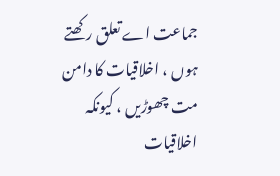جماعت اے تعلق رکھتے ہوں ، اخلاقیات کا دامن مت چھوڑیں ، کیونکہ اخلاقیات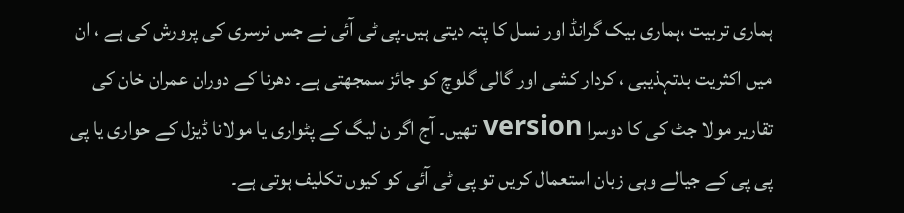ہماری تربیت ،ہماری بیک گرانڈ اور نسل کا پتہ دیتی ہیں۔پی ٹی آئی نے جس نرسری کی پرورش کی ہے ، ان میں اکثریت بدتہذیبی ، کردار کشی اور گالی گلوچ کو جائز سمجھتی ہے۔ دھرنا کے دوران عمران خان کی تقاریر مولا جٹ کی کا دوسرا version تھیں۔ آج اگر ن لیگ کے پٹواری یا مولانا ڈیزل کے حواری یا پی پی پی کے جیالے وہی زبان استعمال کریں تو پی ٹی آئی کو کیوں تکلیف ہوتی ہے۔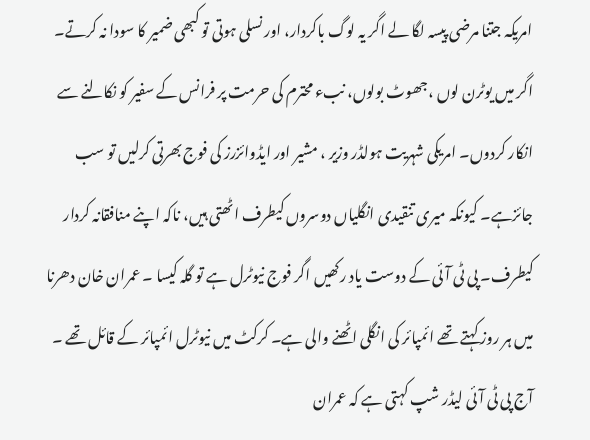امریکہ جتنا مرضی پیسہ لگا لے اگر یہ لوگ باکردار، اور نسلی ہوتی تو کبھی ضمیر کا سودا نہ کرتے۔
اگر میں یوٹرن لوں ،جھوٹ بولوں، نبء محترم کی حرمت پر فرانس کے سفیر کو نکالنے سے انکار کردوں۔ امریکی شہریت ہولڈر وزیر ، مشیر اور ایڈوائزرز کی فوج بھرتی کرلیں تو سب جائزہے۔ کیونکہ میری تنقیدی انگلیاں دوسروں کیطرف اٹھتی ہیں، ناکہ اپنے منافقانہ کردار کیطرف۔ پی ٹی آئی کے دوست یاد رکھیں اگر فوج نیوٹرل ہے تو گلہ کیسا ۔ عمران خان دھرنا میں ہر روز کہتے تھے ائمپائر کی انگلی اٹھنے والی ہے۔ کرکٹ میں نیوٹرل ائمپائر کے قائل تھے ۔ آج پی ٹی آئی لیڈر شپ کہتی ہے کہ عمران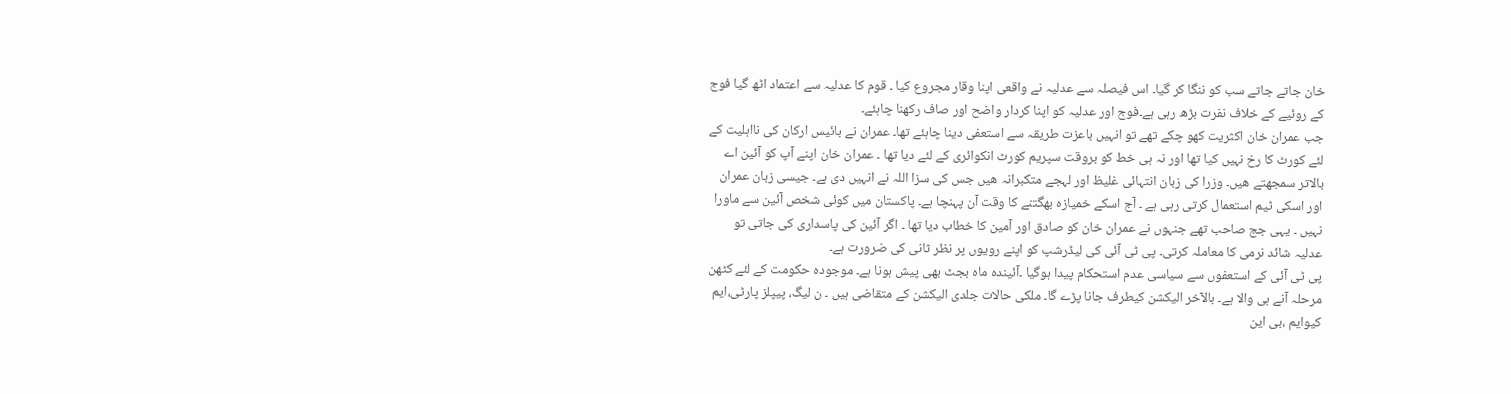خان جاتے جاتے سب کو ننگا کر گیا۔ اس فیصلہ سے عدلیہ نے واقعی اپنا وقار مجروع کیا ۔ قوم کا عدلیہ سے اعتماد اٹھ گیا فوج کے روئیے کے خلاف نفرت بڑھ رہی ہے۔فوج اور عدلیہ کو اپنا کردار واضح اور صاف رکھنا چاہئے۔
جب عمران خان اکثریت کھو چکے تھے تو انہیں باعزت طریقہ سے استعفی دینا چاہئے تھا۔ عمران نے بائیس ارکان کی نااہلیت کے لئے کورٹ کا رخ نہیں کیا تھا اور نہ ہی خط کو بروقت سپریم کورٹ انکوائری کے لئے دیا تھا ۔ عمران خان اپنے آپ کو آئین اے بالاتر سمجھتے ھیں۔ وزرا کی زبان انتہائی غلیظ اور لہجے متکبرانہ ھیں جس کی سزا اللہ نے انہیں دی ہے۔ جیسی زبان عمران اور اسکی ٹیم استعمال کرتی رہی ہے ۔ آج اسکے خمیازہ بھگتنے کا وقت آن پہنچا ہے۔ پاکستان میں کوئی شخص آئین سے ماورا نہیں ۔ یہی جج صاحب تھے جنہوں نے عمران خان کو صادق اور آمین کا خطاب دیا تھا ۔ اگر آئین کی پاسداری کی جاتی تو عدلیہ شائد نرمی کا معاملہ کرتی۔ پی ٹی آئی کی لیڈرشپ کو اپنے رویوں پر نظر ثانی کی ضرورت ہے۔
پی ٹی آئی کے استعفوں سے سیاسی عدم استحکام پیدا ہوگیا ۔آئیندہ ماہ بجٹ بھی پیش ہونا ہے۔ موجودہ حکومت کے لئے کٹھن مرحلہ آنے ہی والا ہے۔ بالآخر الیکشن کیطرف جانا پڑے گا۔ ملکی حالات جلدی الیکشن کے متقاضی ہیں ۔ ن لیگ، پیپلز پارٹی،ایم کیوایم ،بی این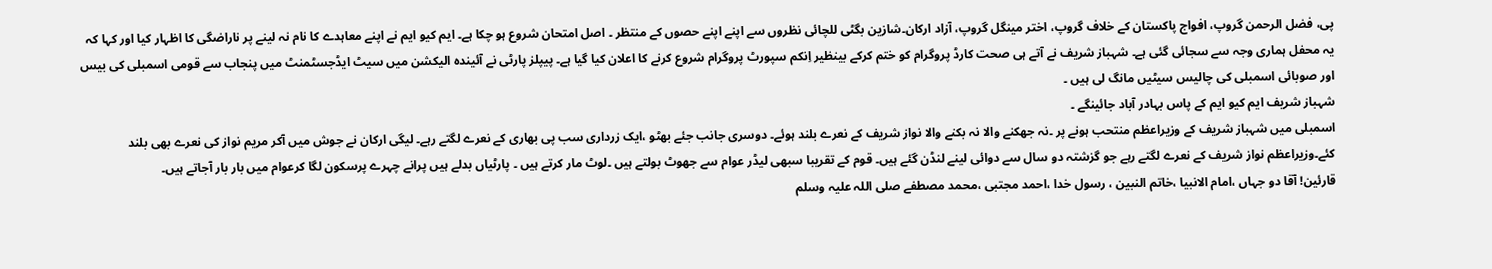پی، فضل الرحمن گروپ، افواج پاکستان کے خلاف گروپ، اختر مینگل گروپ، آزاد ارکان۔شازین بگٹی للچائی نظروں سے اپنے اپنے حصوں کے منتظر ۔ اصل امتحان شروع ہو چکا ہے۔ ایم کیو ایم نے اپنے معاہدے کا نام نہ لینے پر ناراضگی کا اظہار کیا اور کہا کہ یہ محفل ہماری وجہ سے سجائی گئی ہے۔ شہباز شریف نے آتے ہی صحت کارڈ پروگرام کو ختم کرکے بینظیر اِنکم سپورٹ پروگرام شروع کرنے کا اعلان کیا گیا ہے۔ پیپلز پارٹی نے آئیندہ الیکشن میں سیٹ ایڈجسٹمنٹ میں پنجاب سے قومی اسمبلی کی بیس اور صوبائی اسمبلی کی چالیس سیٹیں مانگ لی ہیں ۔
شہباز شریف ایم کیو ایم کے پاس بہادر آباد جائینگے ۔
اسمبلی میں شہباز شریف کے وزیراعظم منتحب ہونے پر ۔نہ جھکنے والا نہ بکنے والا نواز شریف کے نعرے بلند ہوئے۔ دوسری جانب جئے بھٹو ،ایک زرداری سب پی بھاری کے نعرے لگتے رہے۔ لیگی ارکان نے جوش میں آکر مریم نواز کی نعرے بھی بلند کئے۔وزیراعظم نواز شریف کے نعرے لگتے رہے جو گزشتہ دو سال سے دوائی لینے لنڈن گئے ہیں۔ قوم کے تقریبا سبھی لیڈر عوام سے جھوٹ بولتے ہیں ۔لوٹ مار کرتے ہیں ۔ پارٹیاں بدلے ہیں پرانے چہرے پرسکون لگا کرعوام میں بار بار آجاتے ہیں۔
قارئین! آقا دو جہاں ،امام الانبیا ،خاتم النبین ، رسول خدا ،احمد مجتبی ،محمد مصطفے صلی اللہ علیہ وسلم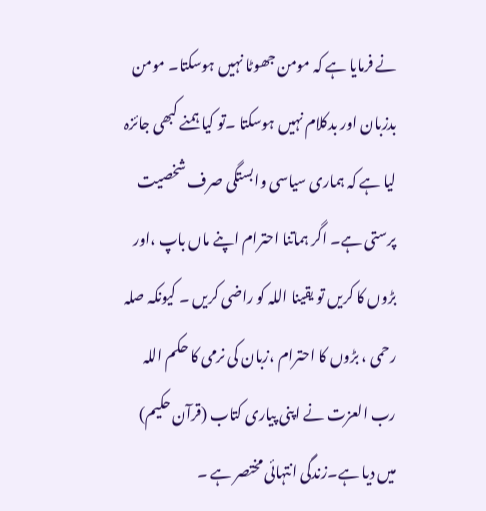نے فرمایا ہے کہ مومن جھوٹا نہیں ہوسکتا۔ مومن بدزبان اور بدکلام نہیں ہوسکتا ۔تو کیا ہمنے کبھی جائزہ لیا ہے کہ ہماری سیاسی وابستگی صرف شخصیت پرستی ہے۔ اگر ہماتنا احترام اپنے ماں باپ ،اور بڑوں کا کریں تو یقینا اللہ کو راضی کریں ۔ کیونکہ صلہ رحمی ، بڑوں کا احترام ،زبان کی نرمی کا حکم اللہ رب العزت نے اپنی پیاری کتاب (قرآن حکیم) میں دیا ہے۔زندگی انتہائی مختصر ہے ۔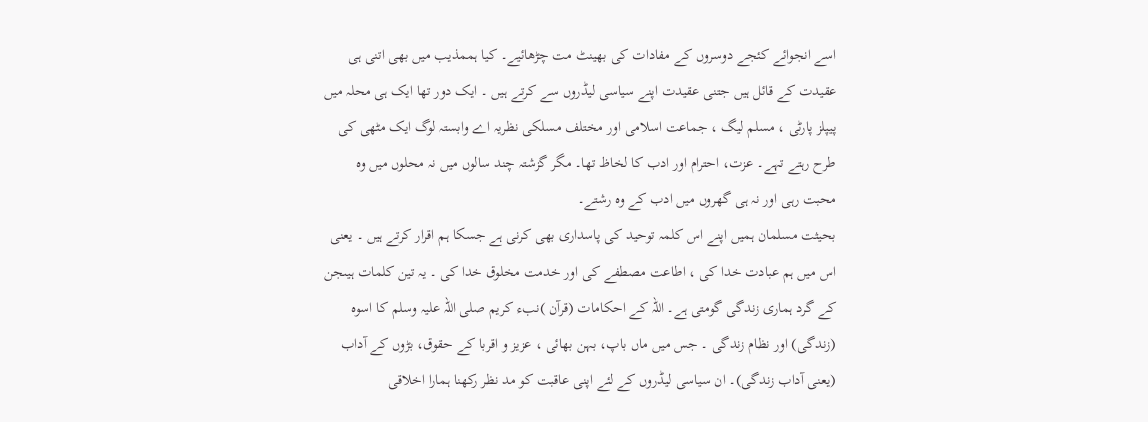اسے انجوائے کئجے دوسروں کے مفادات کی بھینٹ مت چڑھائیے۔ کیا ہممذیب میں بھی اتنی ہی عقیدت کے قائل ہیں جتنی عقیدت اپنے سیاسی لیڈروں سے کرتے ہیں ۔ ایک دور تھا ایک ہی محلہ میں پیپلز پارٹی ، مسلم لیگ ، جماعت اسلامی اور مختلف مسلکی نظریہ اے وابستہ لوگ ایک مٹھی کی طرح رہتے تہے۔ عزت، احترام اور ادب کا لخاظ تھا۔ مگر گزشتہ چند سالوں میں نہ محلوں میں وہ محبت رہی اور نہ ہی گھروں میں ادب کے وہ رشتے۔
بحیثت مسلمان ہمیں اپنے اس کلمہ توحید کی پاسداری بھی کرنی ہے جسکا ہم اقرار کرتے ہیں ۔ یعنی اس میں ہم عبادت خدا کی ، اطاعت مصطفے کی اور خدمت مخلوق خدا کی ۔ یہ تین کلمات ہیںجن کے گرد ہماری زندگی گومتی ہے۔ اللہ کے احکامات (قرآن )نبء کریم صلی اللہ علیہ وسلم کا اسوہ (زندگی) اور نظام زندگی ۔ جس میں ماں باپ، بہن بھائی ، عزیز و اقربا کے حقوق، بڑوں کے آداب (یعنی آداب زندگی)۔ ان سیاسی لیڈروں کے لئے اپنی عاقبت کو مد نظر رکھنا ہمارا اخلاقی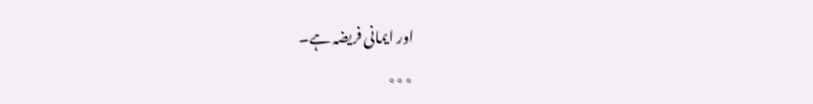اور ایمانی فریضہ ہے۔
٭٭٭